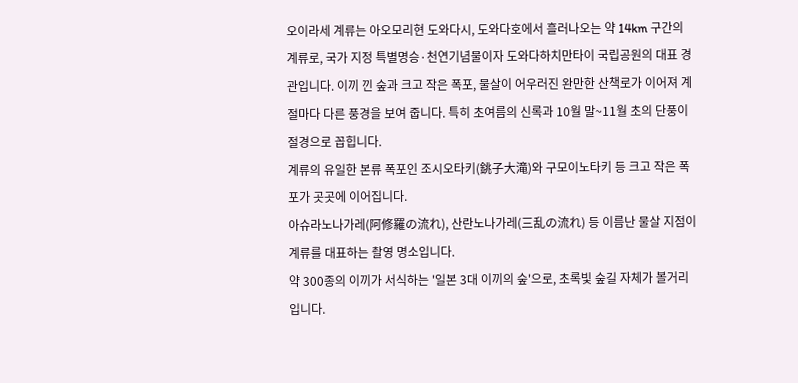오이라세 계류는 아오모리현 도와다시, 도와다호에서 흘러나오는 약 14km 구간의 계류로, 국가 지정 특별명승·천연기념물이자 도와다하치만타이 국립공원의 대표 경관입니다. 이끼 낀 숲과 크고 작은 폭포, 물살이 어우러진 완만한 산책로가 이어져 계절마다 다른 풍경을 보여 줍니다. 특히 초여름의 신록과 10월 말~11월 초의 단풍이 절경으로 꼽힙니다.
계류의 유일한 본류 폭포인 조시오타키(銚子大滝)와 구모이노타키 등 크고 작은 폭포가 곳곳에 이어집니다.
아슈라노나가레(阿修羅の流れ), 산란노나가레(三乱の流れ) 등 이름난 물살 지점이 계류를 대표하는 촬영 명소입니다.
약 300종의 이끼가 서식하는 '일본 3대 이끼의 숲'으로, 초록빛 숲길 자체가 볼거리입니다.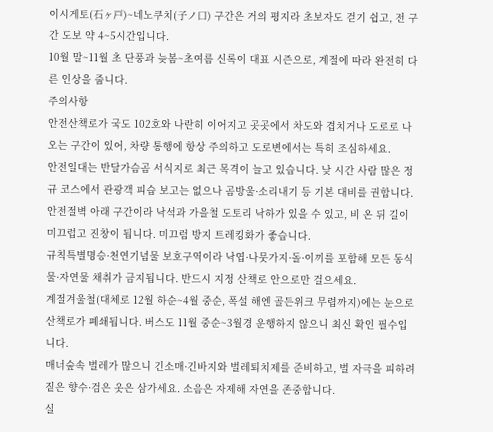이시게토(石ヶ戸)~네노쿠치(子ノ口) 구간은 거의 평지라 초보자도 걷기 쉽고, 전 구간 도보 약 4~5시간입니다.
10월 말~11월 초 단풍과 늦봄~초여름 신록이 대표 시즌으로, 계절에 따라 완전히 다른 인상을 줍니다.
주의사항
안전산책로가 국도 102호와 나란히 이어지고 곳곳에서 차도와 겹치거나 도로로 나오는 구간이 있어, 차량 통행에 항상 주의하고 도로변에서는 특히 조심하세요.
안전일대는 반달가슴곰 서식지로 최근 목격이 늘고 있습니다. 낮 시간 사람 많은 정규 코스에서 관광객 피습 보고는 없으나 곰방울·소리내기 등 기본 대비를 권합니다.
안전절벽 아래 구간이라 낙석과 가을철 도토리 낙하가 있을 수 있고, 비 온 뒤 길이 미끄럽고 진창이 됩니다. 미끄럼 방지 트레킹화가 좋습니다.
규칙특별명승·천연기념물 보호구역이라 낙엽·나뭇가지·돌·이끼를 포함해 모든 동식물·자연물 채취가 금지됩니다. 반드시 지정 산책로 안으로만 걸으세요.
계절겨울철(대체로 12월 하순~4월 중순, 폭설 해엔 골든위크 무렵까지)에는 눈으로 산책로가 폐쇄됩니다. 버스도 11월 중순~3월경 운행하지 않으니 최신 확인 필수입니다.
매너숲속 벌레가 많으니 긴소매·긴바지와 벌레퇴치제를 준비하고, 벌 자극을 피하려 짙은 향수·검은 옷은 삼가세요. 소음은 자제해 자연을 존중합니다.
실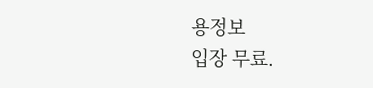용정보
입장 무료.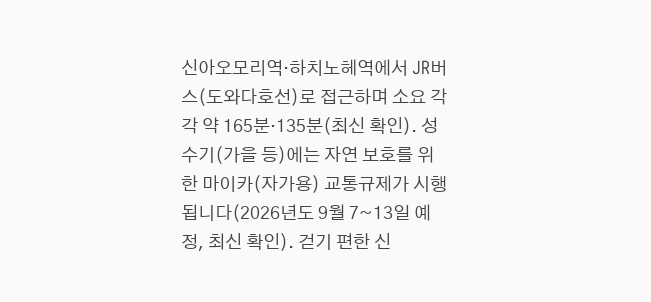신아오모리역·하치노헤역에서 JR버스(도와다호선)로 접근하며 소요 각각 약 165분·135분(최신 확인). 성수기(가을 등)에는 자연 보호를 위한 마이카(자가용) 교통규제가 시행됩니다(2026년도 9월 7~13일 예정, 최신 확인). 걷기 편한 신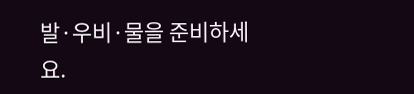발·우비·물을 준비하세요.